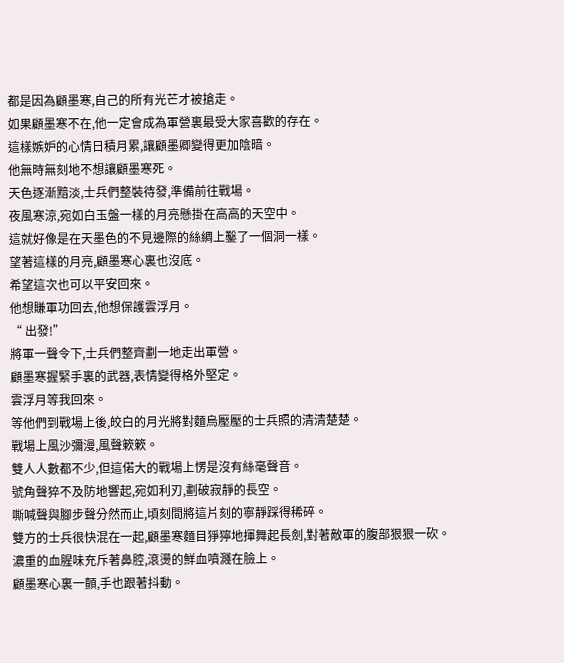都是因為顧墨寒,自己的所有光芒才被搶走。
如果顧墨寒不在,他一定會成為軍營裏最受大家喜歡的存在。
這樣嫉妒的心情日積月累,讓顧墨卿變得更加陰暗。
他無時無刻地不想讓顧墨寒死。
天色逐漸黯淡,士兵們整裝待發,準備前往戰場。
夜風寒涼,宛如白玉盤一樣的月亮懸掛在高高的天空中。
這就好像是在天墨色的不見邊際的絲綢上鑿了一個洞一樣。
望著這樣的月亮,顧墨寒心裏也沒底。
希望這次也可以平安回來。
他想賺軍功回去,他想保護雲浮月。
“ 出發!”
將軍一聲令下,士兵們整齊劃一地走出軍營。
顧墨寒握緊手裏的武器,表情變得格外堅定。
雲浮月等我回來。
等他們到戰場上後,皎白的月光將對麵烏壓壓的士兵照的清清楚楚。
戰場上風沙彌漫,風聲簌簌。
雙人人數都不少,但這偌大的戰場上愣是沒有絲毫聲音。
號角聲猝不及防地響起,宛如利刃,劃破寂靜的長空。
嘶喊聲與腳步聲分然而止,頃刻間將這片刻的寧靜踩得稀碎。
雙方的士兵很快混在一起,顧墨寒麵目猙獰地揮舞起長劍,對著敵軍的腹部狠狠一砍。
濃重的血腥味充斥著鼻腔,滾燙的鮮血噴濺在臉上。
顧墨寒心裏一顫,手也跟著抖動。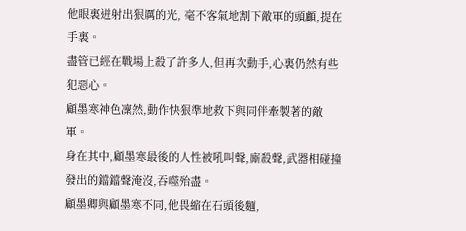他眼裏迸射出狠厲的光, 毫不客氣地割下敵軍的頭顱,提在手裏。
盡管已經在戰場上殺了許多人,但再次動手,心裏仍然有些犯惡心。
顧墨寒神色凜然,動作快狠準地救下與同伴牽製著的敵軍。
身在其中,顧墨寒最後的人性被吼叫聲,廝殺聲,武器相碰撞發出的鐺鐺聲淹沒,吞噬殆盡。
顧墨卿與顧墨寒不同,他畏縮在石頭後麵,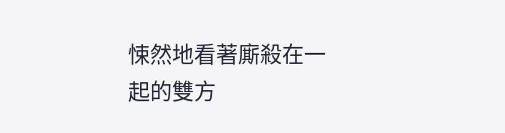悚然地看著廝殺在一起的雙方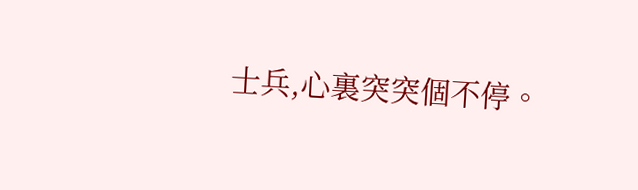士兵,心裏突突個不停。